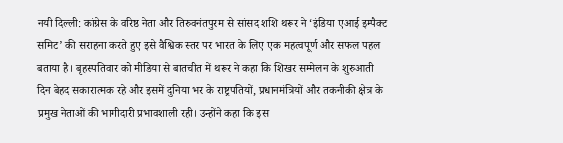नयी दिल्ली: कांग्रेस के वरिष्ठ नेता और तिरुवनंतपुरम से सांसद शशि थरूर ने ‘इंडिया एआई इम्पैक्ट समिट’ की सराहना करते हुए इसे वैश्विक स्तर पर भारत के लिए एक महत्वपूर्ण और सफल पहल बताया है। बृहस्पतिवार को मीडिया से बातचीत में थरूर ने कहा कि शिखर सम्मेलन के शुरुआती दिन बेहद सकारात्मक रहे और इसमें दुनिया भर के राष्ट्रपतियों, प्रधानमंत्रियों और तकनीकी क्षेत्र के प्रमुख नेताओं की भागीदारी प्रभावशाली रही। उन्होंने कहा कि इस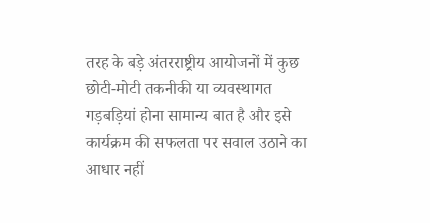तरह के बड़े अंतरराष्ट्रीय आयोजनों में कुछ छोटी-मोटी तकनीकी या व्यवस्थागत गड़बड़ियां होना सामान्य बात है और इसे कार्यक्रम की सफलता पर सवाल उठाने का आधार नहीं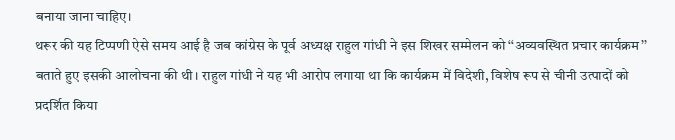बनाया जाना चाहिए।
थरूर की यह टिप्पणी ऐसे समय आई है जब कांग्रेस के पूर्व अध्यक्ष राहुल गांधी ने इस शिखर सम्मेलन को ‘‘अव्यवस्थित प्रचार कार्यक्रम’’ बताते हुए इसकी आलोचना की थी। राहुल गांधी ने यह भी आरोप लगाया था कि कार्यक्रम में विदेशी, विशेष रूप से चीनी उत्पादों को प्रदर्शित किया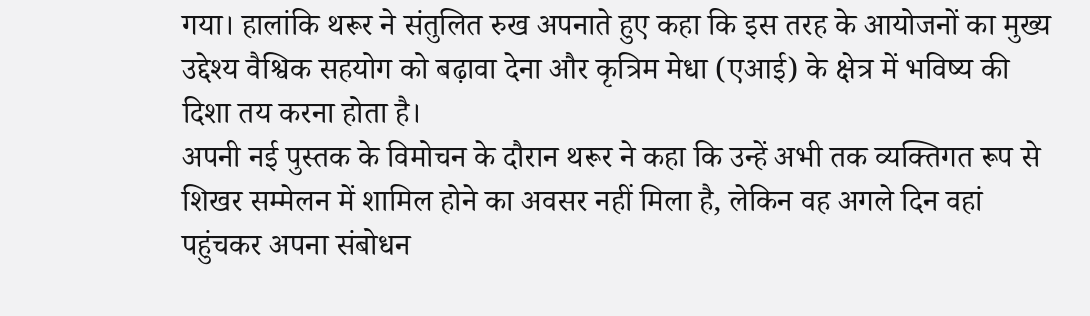गया। हालांकि थरूर ने संतुलित रुख अपनाते हुए कहा कि इस तरह के आयोजनों का मुख्य उद्देश्य वैश्विक सहयोग को बढ़ावा देना और कृत्रिम मेधा (एआई) के क्षेत्र में भविष्य की दिशा तय करना होता है।
अपनी नई पुस्तक के विमोचन के दौरान थरूर ने कहा कि उन्हें अभी तक व्यक्तिगत रूप से शिखर सम्मेलन में शामिल होने का अवसर नहीं मिला है, लेकिन वह अगले दिन वहां पहुंचकर अपना संबोधन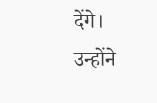देंगे। उन्होंने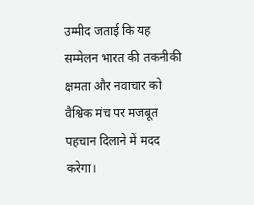उम्मीद जताई कि यह सम्मेलन भारत की तकनीकी क्षमता और नवाचार को वैश्विक मंच पर मजबूत पहचान दिलाने में मदद करेगा।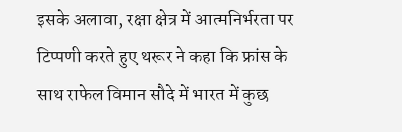इसके अलावा, रक्षा क्षेत्र में आत्मनिर्भरता पर टिप्पणी करते हुए थरूर ने कहा कि फ्रांस के साथ राफेल विमान सौदे में भारत में कुछ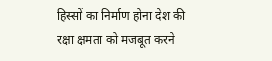हिस्सों का निर्माण होना देश की रक्षा क्षमता को मजबूत करने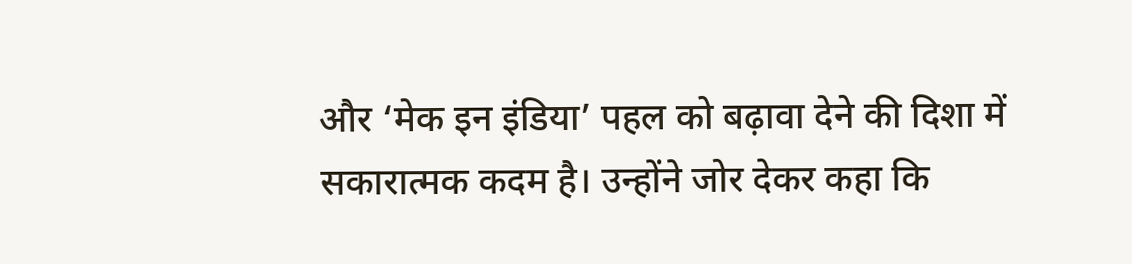और ‘मेक इन इंडिया’ पहल को बढ़ावा देने की दिशा में सकारात्मक कदम है। उन्होंने जोर देकर कहा कि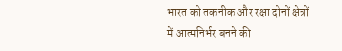भारत को तकनीक और रक्षा दोनों क्षेत्रों में आत्मनिर्भर बनने की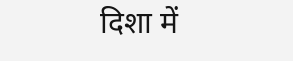दिशा में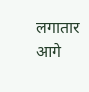लगातार आगे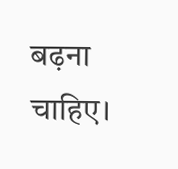बढ़ना चाहिए।